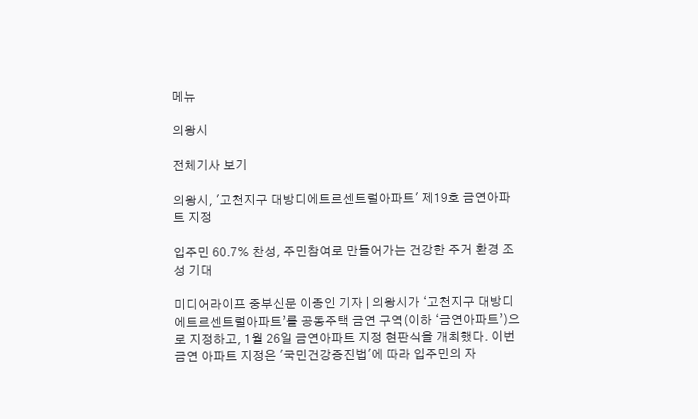메뉴

의왕시

전체기사 보기

의왕시, '고천지구 대방디에트르센트럴아파트' 제19호 금연아파트 지정

입주민 60.7% 찬성, 주민참여로 만들어가는 건강한 주거 환경 조성 기대

미디어라이프 중부신문 이종인 기자 | 의왕시가 ‘고천지구 대방디에트르센트럴아파트’를 공동주택 금연 구역(이하 ‘금연아파트’)으로 지정하고, 1월 26일 금연아파트 지정 현판식을 개최했다. 이번 금연 아파트 지정은 '국민건강증진법'에 따라 입주민의 자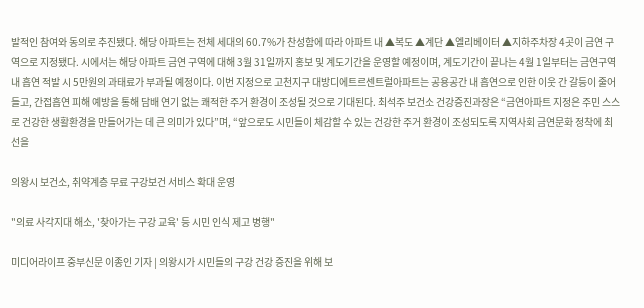발적인 참여와 동의로 추진됐다. 해당 아파트는 전체 세대의 60.7%가 찬성함에 따라 아파트 내 ▲복도 ▲계단 ▲엘리베이터 ▲지하주차장 4곳이 금연 구역으로 지정됐다. 시에서는 해당 아파트 금연 구역에 대해 3월 31일까지 홍보 및 계도기간을 운영할 예정이며, 계도기간이 끝나는 4월 1일부터는 금연구역 내 흡연 적발 시 5만원의 과태료가 부과될 예정이다. 이번 지정으로 고천지구 대방디에트르센트럴아파트는 공용공간 내 흡연으로 인한 이웃 간 갈등이 줄어들고, 간접흡연 피해 예방을 통해 담배 연기 없는 쾌적한 주거 환경이 조성될 것으로 기대된다. 최석주 보건소 건강증진과장은 “금연아파트 지정은 주민 스스로 건강한 생활환경을 만들어가는 데 큰 의미가 있다”며, “앞으로도 시민들이 체감할 수 있는 건강한 주거 환경이 조성되도록 지역사회 금연문화 정착에 최선을

의왕시 보건소, 취약계층 무료 구강보건 서비스 확대 운영

"의료 사각지대 해소, '찾아가는 구강 교육' 등 시민 인식 제고 병행"

미디어라이프 중부신문 이종인 기자 | 의왕시가 시민들의 구강 건강 증진을 위해 보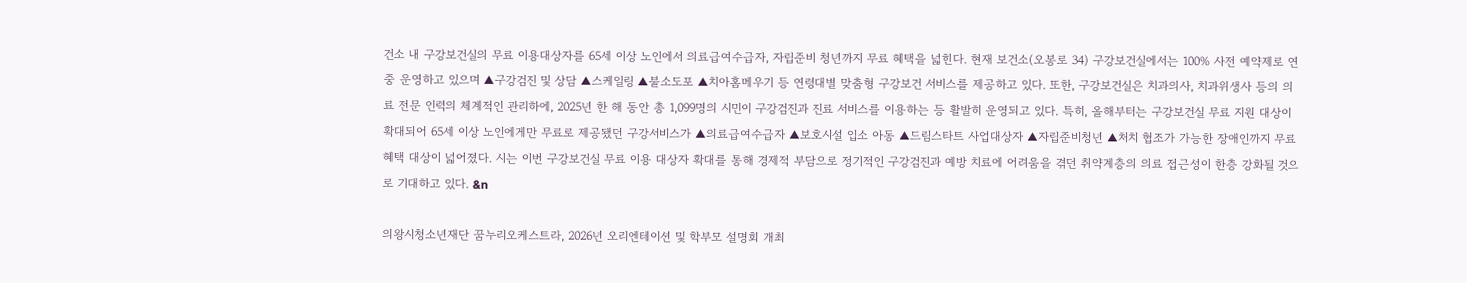건소 내 구강보건실의 무료 이용대상자를 65세 이상 노인에서 의료급여수급자, 자립준비 청년까지 무료 혜택을 넓힌다. 현재 보건소(오봉로 34) 구강보건실에서는 100% 사전 예약제로 연중 운영하고 있으며 ▲구강검진 및 상담 ▲스케일링 ▲불소도포 ▲치아홈메우기 등 연령대별 맞춤형 구강보건 서비스를 제공하고 있다. 또한, 구강보건실은 치과의사, 치과위생사 등의 의료 전문 인력의 체계적인 관리하에, 2025년 한 해 동안 총 1,099명의 시민이 구강검진과 진료 서비스를 이용하는 등 활발히 운영되고 있다. 특히, 올해부터는 구강보건실 무료 지원 대상이 확대되어 65세 이상 노인에게만 무료로 제공됐던 구강서비스가 ▲의료급여수급자 ▲보호시설 입소 아동 ▲드림스타트 사업대상자 ▲자립준비청년 ▲처치 협조가 가능한 장애인까지 무료 혜택 대상이 넓어졌다. 시는 이번 구강보건실 무료 이용 대상자 확대를 통해 경제적 부담으로 정기적인 구강검진과 예방 치료에 어려움을 겪던 취약계층의 의료 접근성이 한층 강화될 것으로 기대하고 있다. &n

의왕시청소년재단 꿈누리오케스트라, 2026년 오리엔테이션 및 학부모 설명회 개최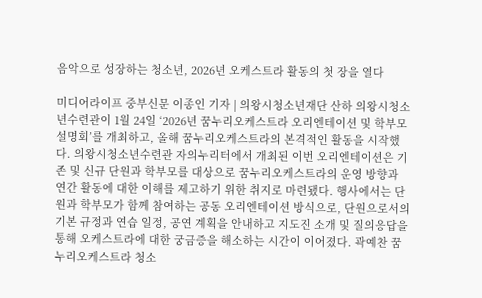음악으로 성장하는 청소년, 2026년 오케스트라 활동의 첫 장을 열다

미디어라이프 중부신문 이종인 기자 | 의왕시청소년재단 산하 의왕시청소년수련관이 1월 24일 ‘2026년 꿈누리오케스트라 오리엔테이션 및 학부모 설명회’를 개최하고, 올해 꿈누리오케스트라의 본격적인 활동을 시작했다. 의왕시청소년수련관 자의누리터에서 개최된 이번 오리엔테이션은 기존 및 신규 단원과 학부모를 대상으로 꿈누리오케스트라의 운영 방향과 연간 활동에 대한 이해를 제고하기 위한 취지로 마련됐다. 행사에서는 단원과 학부모가 함께 참여하는 공동 오리엔테이션 방식으로, 단원으로서의 기본 규정과 연습 일정, 공연 계획을 안내하고 지도진 소개 및 질의응답을 통해 오케스트라에 대한 궁금증을 해소하는 시간이 이어졌다. 곽예찬 꿈누리오케스트라 청소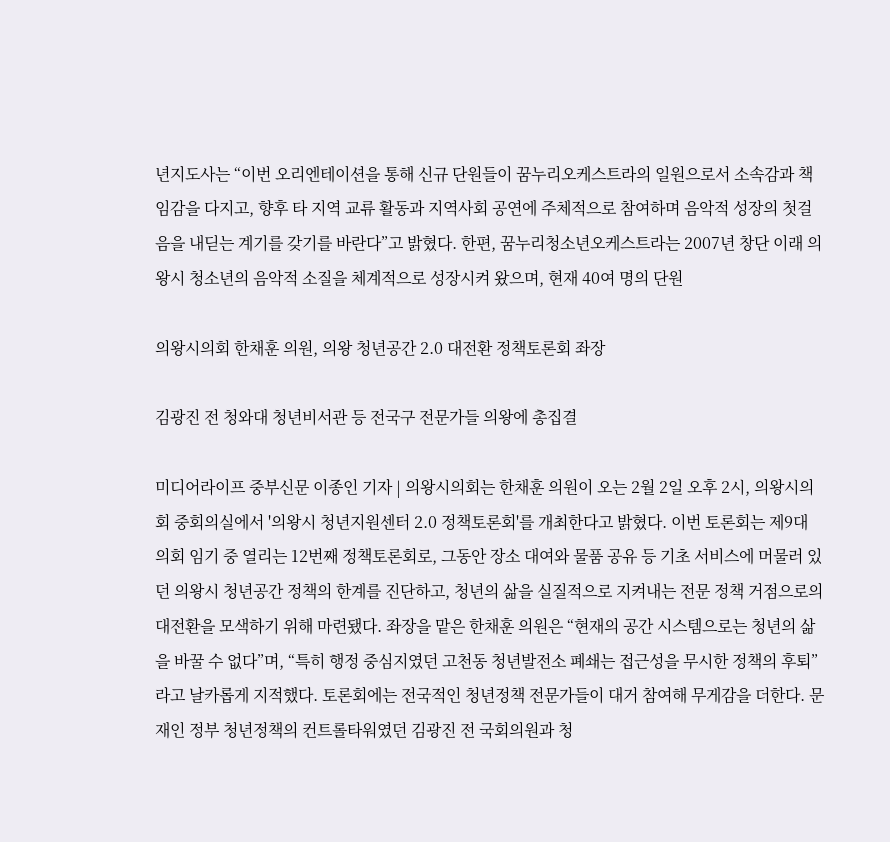년지도사는 “이번 오리엔테이션을 통해 신규 단원들이 꿈누리오케스트라의 일원으로서 소속감과 책임감을 다지고, 향후 타 지역 교류 활동과 지역사회 공연에 주체적으로 참여하며 음악적 성장의 첫걸음을 내딛는 계기를 갖기를 바란다”고 밝혔다. 한편, 꿈누리청소년오케스트라는 2007년 창단 이래 의왕시 청소년의 음악적 소질을 체계적으로 성장시켜 왔으며, 현재 40여 명의 단원

의왕시의회 한채훈 의원, 의왕 청년공간 2.0 대전환 정책토론회 좌장

김광진 전 청와대 청년비서관 등 전국구 전문가들 의왕에 총집결

미디어라이프 중부신문 이종인 기자 | 의왕시의회는 한채훈 의원이 오는 2월 2일 오후 2시, 의왕시의회 중회의실에서 '의왕시 청년지원센터 2.0 정책토론회'를 개최한다고 밝혔다. 이번 토론회는 제9대 의회 임기 중 열리는 12번째 정책토론회로, 그동안 장소 대여와 물품 공유 등 기초 서비스에 머물러 있던 의왕시 청년공간 정책의 한계를 진단하고, 청년의 삶을 실질적으로 지켜내는 전문 정책 거점으로의 대전환을 모색하기 위해 마련됐다. 좌장을 맡은 한채훈 의원은 “현재의 공간 시스템으로는 청년의 삶을 바꿀 수 없다”며, “특히 행정 중심지였던 고천동 청년발전소 폐쇄는 접근성을 무시한 정책의 후퇴”라고 날카롭게 지적했다. 토론회에는 전국적인 청년정책 전문가들이 대거 참여해 무게감을 더한다. 문재인 정부 청년정책의 컨트롤타워였던 김광진 전 국회의원과 청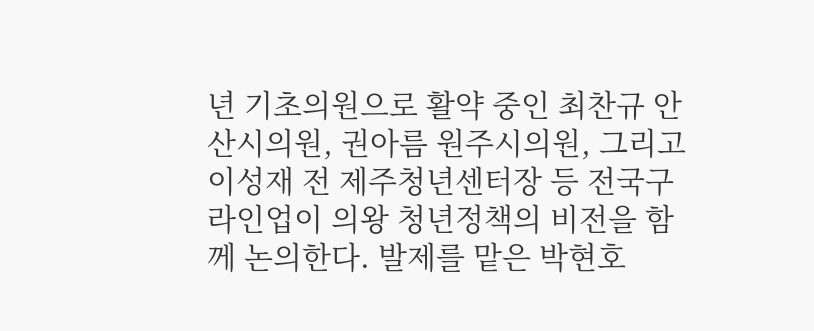년 기초의원으로 활약 중인 최찬규 안산시의원, 권아름 원주시의원, 그리고 이성재 전 제주청년센터장 등 전국구 라인업이 의왕 청년정책의 비전을 함께 논의한다. 발제를 맡은 박현호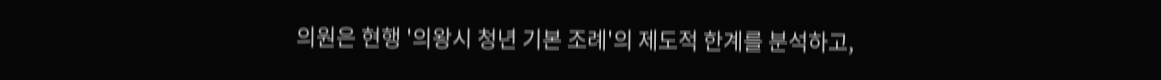의원은 현행 '의왕시 청년 기본 조례'의 제도적 한계를 분석하고,